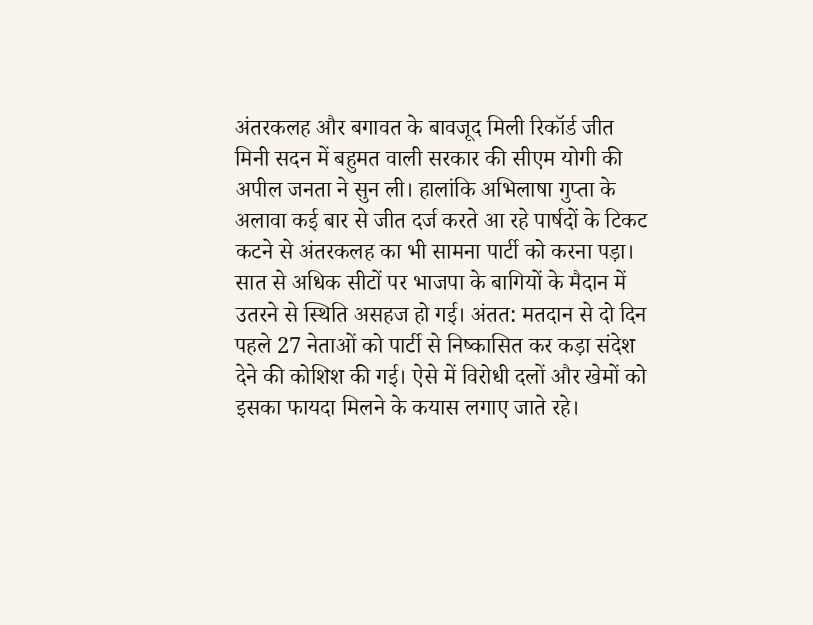अंतरकलह और बगावत के बावजूद मिली रिकॉर्ड जीत
मिनी सदन में बहुमत वाली सरकार की सीएम योगी की अपील जनता ने सुन ली। हालांकि अभिलाषा गुप्ता के अलावा कई बार से जीत दर्ज करते आ रहे पार्षदों के टिकट कटने से अंतरकलह का भी सामना पार्टी को करना पड़ा। सात से अधिक सीटों पर भाजपा के बागियों के मैदान में उतरने से स्थिति असहज हो गई। अंतत: मतदान से दो दिन पहले 27 नेताओं को पार्टी से निष्कासित कर कड़ा संदेश देने की कोशिश की गई। ऐसे में विरोधी दलों और खेमों को इसका फायदा मिलने के कयास लगाए जाते रहे।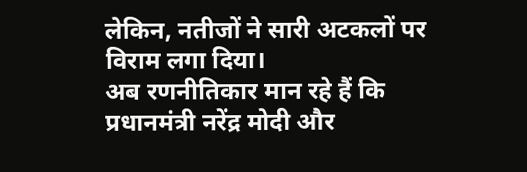लेकिन, नतीजों ने सारी अटकलों पर विराम लगा दिया।
अब रणनीतिकार मान रहे हैं कि प्रधानमंत्री नरेंद्र मोदी और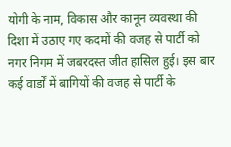योगी के नाम, विकास और कानून व्यवस्था की दिशा में उठाए गए कदमों की वजह से पार्टी को नगर निगम में जबरदस्त जीत हासिल हुई। इस बार कई वार्डों में बागियों की वजह से पार्टी के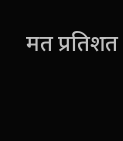मत प्रतिशत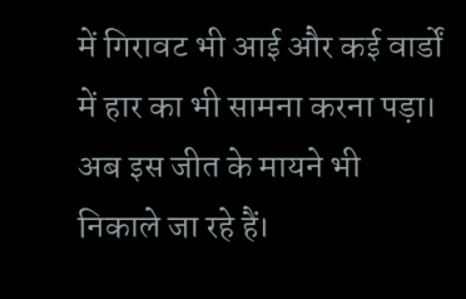में गिरावट भी आई और कई वार्डों में हार का भी सामना करना पड़ा। अब इस जीत के मायने भी निकाले जा रहे हैं।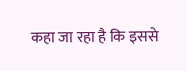कहा जा रहा है कि इससे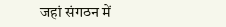जहां संगठन में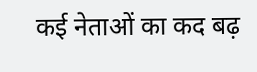कई नेताओं का कद बढ़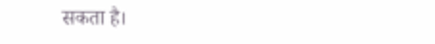सकता है।